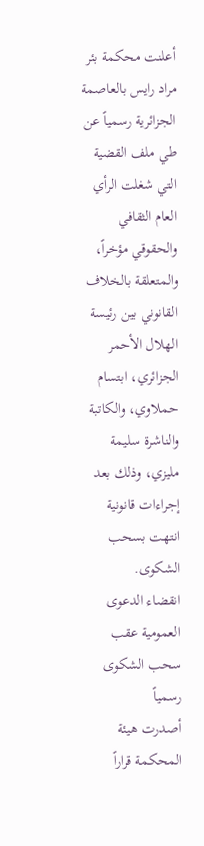أعلنت محكمة بئر مراد رايس بالعاصمة الجزائرية رسمياً عن طي ملف القضية التي شغلت الرأي العام الثقافي والحقوقي مؤخراً، والمتعلقة بالخلاف القانوني بين رئيسة الهلال الأحمر الجزائري، ابتسام حملاوي، والكاتبة والناشرة سليمة مليزي، وذلك بعد إجراءات قانونية انتهت بسحب الشكوى.
انقضاء الدعوى العمومية عقب سحب الشكوى رسمياً
أصدرت هيئة المحكمة قراراً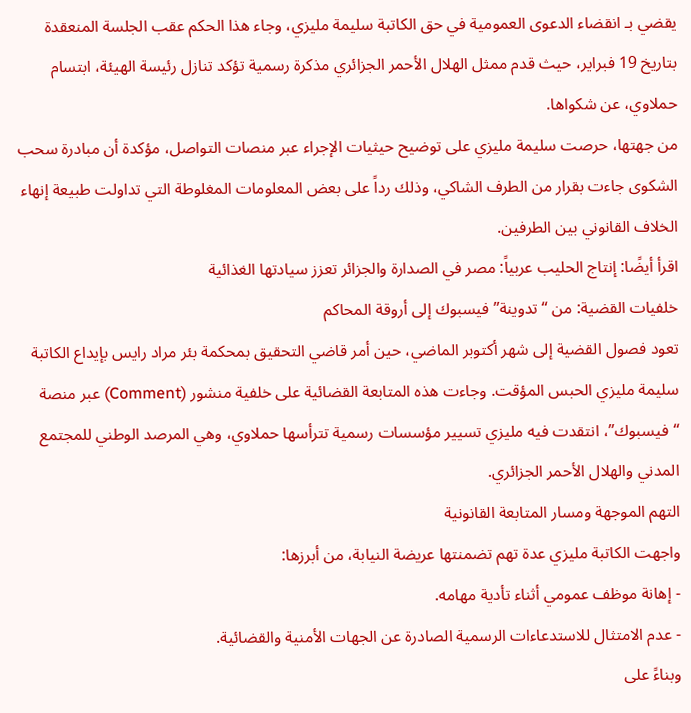يقضي بـ انقضاء الدعوى العمومية في حق الكاتبة سليمة مليزي، وجاء هذا الحكم عقب الجلسة المنعقدة بتاريخ 19 فبراير، حيث قدم ممثل الهلال الأحمر الجزائري مذكرة رسمية تؤكد تنازل رئيسة الهيئة، ابتسام حملاوي، عن شكواها.
من جهتها، حرصت سليمة مليزي على توضيح حيثيات الإجراء عبر منصات التواصل، مؤكدة أن مبادرة سحب الشكوى جاءت بقرار من الطرف الشاكي، وذلك رداً على بعض المعلومات المغلوطة التي تداولت طبيعة إنهاء الخلاف القانوني بين الطرفين.
اقرأ أيضًا: إنتاج الحليب عربياً: مصر في الصدارة والجزائر تعزز سيادتها الغذائية
خلفيات القضية: من “تدوينة” فيسبوك إلى أروقة المحاكم
تعود فصول القضية إلى شهر أكتوبر الماضي، حين أمر قاضي التحقيق بمحكمة بئر مراد رايس بإيداع الكاتبة سليمة مليزي الحبس المؤقت. وجاءت هذه المتابعة القضائية على خلفية منشور (Comment) عبر منصة “فيسبوك”، انتقدت فيه مليزي تسيير مؤسسات رسمية تترأسها حملاوي، وهي المرصد الوطني للمجتمع المدني والهلال الأحمر الجزائري.
التهم الموجهة ومسار المتابعة القانونية
واجهت الكاتبة مليزي عدة تهم تضمنتها عريضة النيابة، من أبرزها:
- إهانة موظف عمومي أثناء تأدية مهامه.
- عدم الامتثال للاستدعاءات الرسمية الصادرة عن الجهات الأمنية والقضائية.
وبناءً على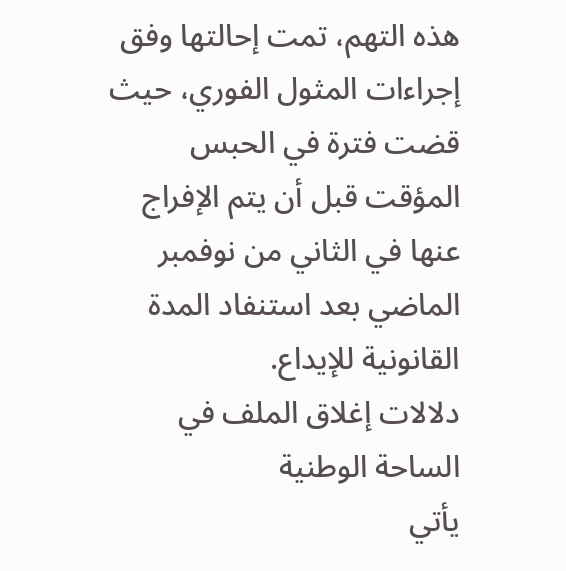هذه التهم، تمت إحالتها وفق إجراءات المثول الفوري، حيث قضت فترة في الحبس المؤقت قبل أن يتم الإفراج عنها في الثاني من نوفمبر الماضي بعد استنفاد المدة القانونية للإيداع.
دلالات إغلاق الملف في الساحة الوطنية
يأتي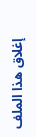إغلاق هذا الملف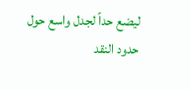ليضع حداً لجدل واسع حول حدود النقد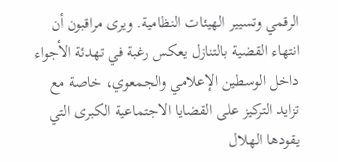الرقمي وتسيير الهيئات النظامية. ويرى مراقبون أن انتهاء القضية بالتنازل يعكس رغبة في تهدئة الأجواء داخل الوسطين الإعلامي والجمعوي، خاصة مع تزايد التركيز على القضايا الاجتماعية الكبرى التي يقودها الهلال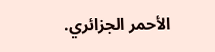الأحمر الجزائري.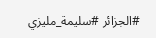#الجزائر #سليمة_مليزي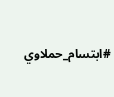#ابتسام_حملاوي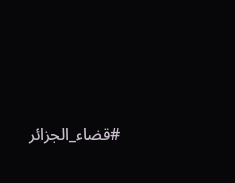#قضاء_الجزائر